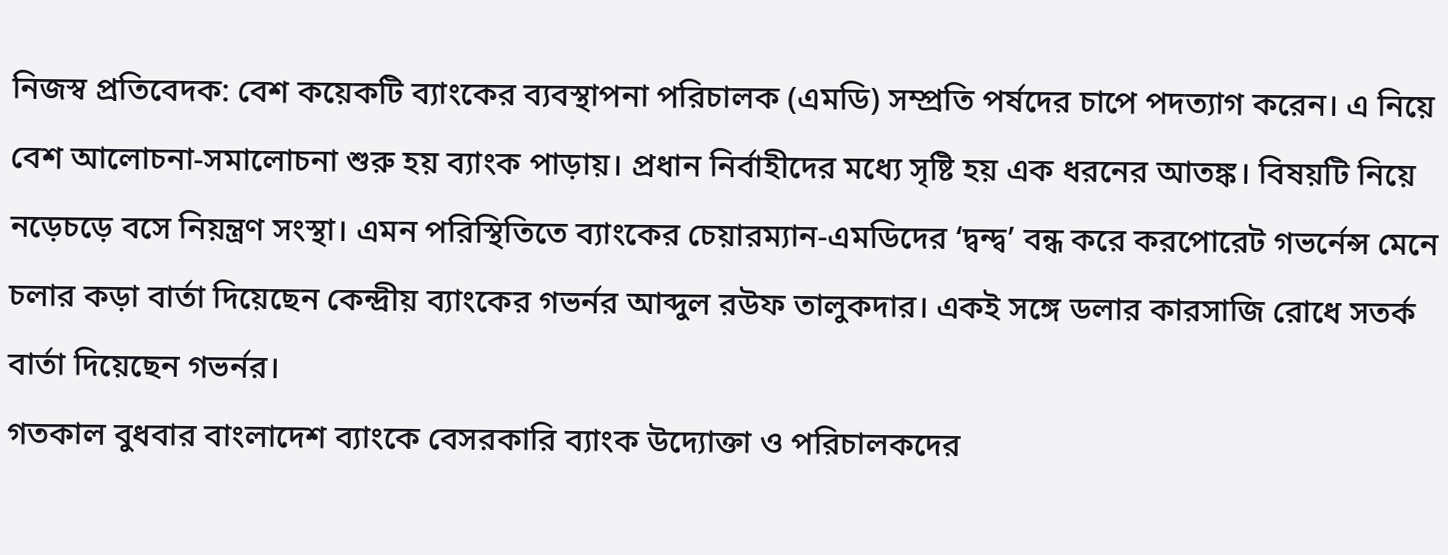নিজস্ব প্রতিবেদক: বেশ কয়েকটি ব্যাংকের ব্যবস্থাপনা পরিচালক (এমডি) সম্প্রতি পর্ষদের চাপে পদত্যাগ করেন। এ নিয়ে বেশ আলোচনা-সমালোচনা শুরু হয় ব্যাংক পাড়ায়। প্রধান নির্বাহীদের মধ্যে সৃষ্টি হয় এক ধরনের আতঙ্ক। বিষয়টি নিয়ে নড়েচড়ে বসে নিয়ন্ত্রণ সংস্থা। এমন পরিস্থিতিতে ব্যাংকের চেয়ারম্যান-এমডিদের ‘দ্বন্দ্ব’ বন্ধ করে করপোরেট গভর্নেন্স মেনে চলার কড়া বার্তা দিয়েছেন কেন্দ্রীয় ব্যাংকের গভর্নর আব্দুল রউফ তালুকদার। একই সঙ্গে ডলার কারসাজি রোধে সতর্ক বার্তা দিয়েছেন গভর্নর।
গতকাল বুধবার বাংলাদেশ ব্যাংকে বেসরকারি ব্যাংক উদ্যোক্তা ও পরিচালকদের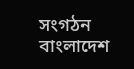সংগঠন বাংলাদেশ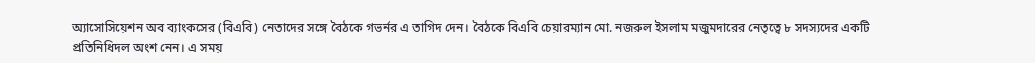অ্যাসোসিয়েশন অব ব্যাংকসের (বিএবি) নেতাদের সঙ্গে বৈঠকে গভর্নর এ তাগিদ দেন। বৈঠকে বিএবি চেয়ারম্যান মো. নজরুল ইসলাম মজুমদারের নেতৃত্বে ৮ সদস্যদের একটি প্রতিনিধিদল অংশ নেন। এ সময়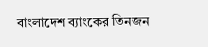বাংলাদেশ ব্যাংকের তিনজন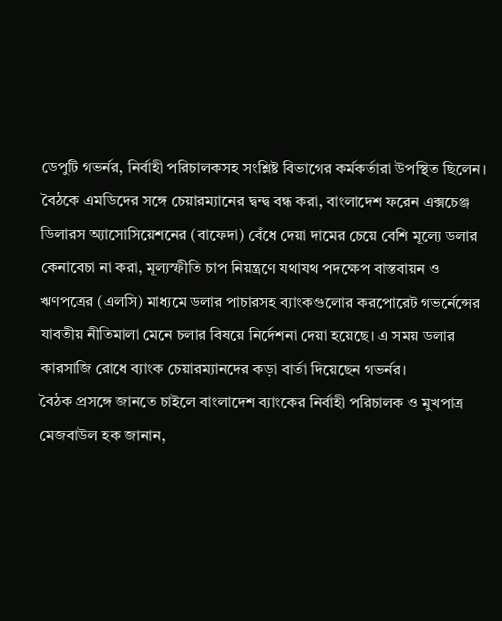ডেপুটি গভর্নর, নির্বাহী পরিচালকসহ সংশ্লিষ্ট বিভাগের কর্মকর্তারা উপস্থিত ছিলেন।
বৈঠকে এমডিদের সঙ্গে চেয়ারম্যানের দ্বন্দ্ব বন্ধ করা, বাংলাদেশ ফরেন এক্সচেঞ্জ ডিলারস অ্যাসোসিয়েশনের (বাফেদা) বেঁধে দেয়া দামের চেয়ে বেশি মূল্যে ডলার কেনাবেচা না করা, মূল্যস্ফীতি চাপ নিয়ন্ত্রণে যথাযথ পদক্ষেপ বাস্তবায়ন ও ঋণপত্রের (এলসি) মাধ্যমে ডলার পাচারসহ ব্যাংকগুলোর করপোরেট গভর্নেন্সের যাবতীয় নীতিমালা মেনে চলার বিষয়ে নির্দেশনা দেয়া হয়েছে। এ সময় ডলার কারসাজি রোধে ব্যাংক চেয়ারম্যানদের কড়া বার্তা দিয়েছেন গভর্নর।
বৈঠক প্রসঙ্গে জানতে চাইলে বাংলাদেশ ব্যাংকের নির্বাহী পরিচালক ও মুখপাত্র মেজবাউল হক জানান,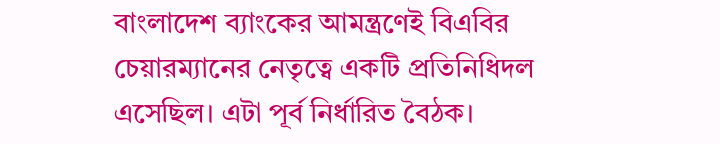বাংলাদেশ ব্যাংকের আমন্ত্রণেই বিএবির চেয়ারম্যানের নেতৃত্বে একটি প্রতিনিধিদল এসেছিল। এটা পূর্ব নির্ধারিত বৈঠক।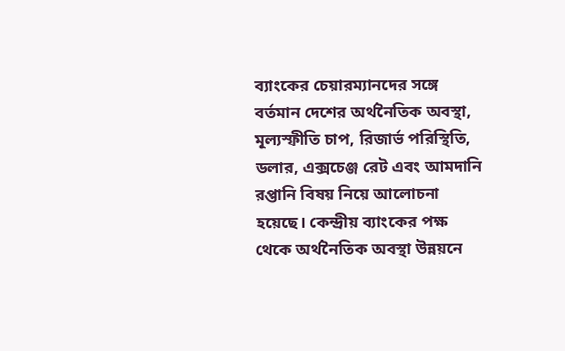ব্যাংকের চেয়ারম্যানদের সঙ্গে বর্তমান দেশের অর্থনৈতিক অবস্থা, মূল্যস্ফীতি চাপ, রিজার্ভ পরিস্থিতি, ডলার, এক্সচেঞ্জ রেট এবং আমদানি রপ্তানি বিষয় নিয়ে আলোচনা হয়েছে। কেন্দ্রীয় ব্যাংকের পক্ষ থেকে অর্থনৈতিক অবস্থা উন্নয়নে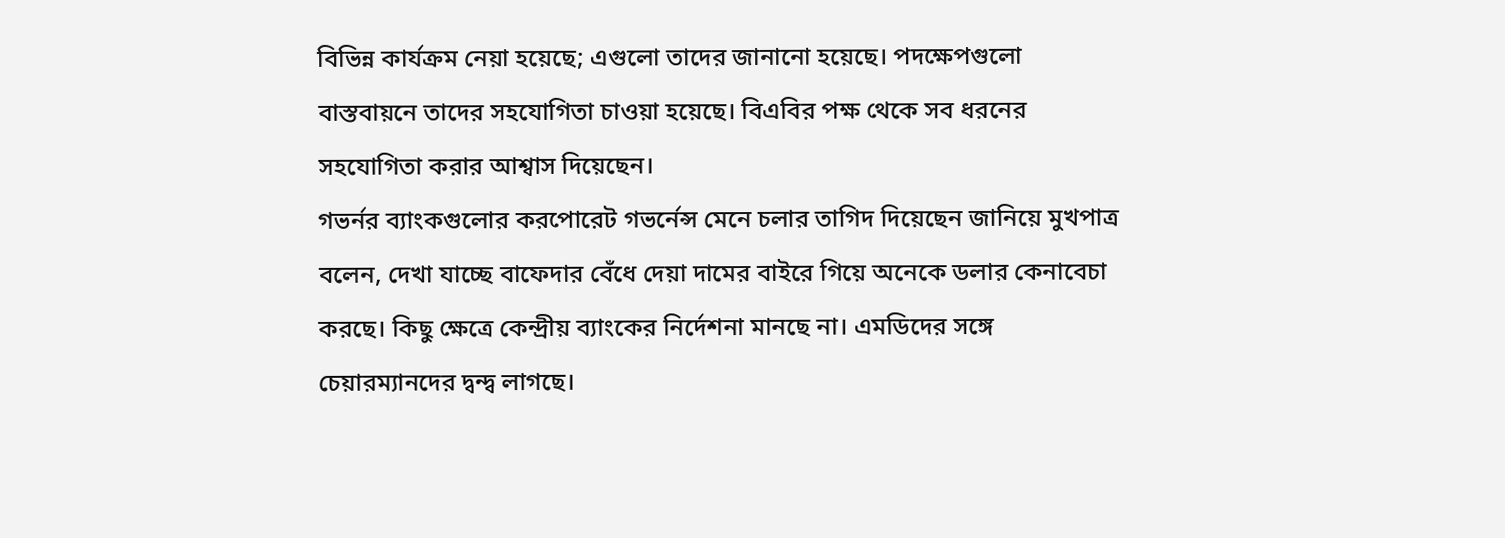বিভিন্ন কার্যক্রম নেয়া হয়েছে; এগুলো তাদের জানানো হয়েছে। পদক্ষেপগুলো বাস্তবায়নে তাদের সহযোগিতা চাওয়া হয়েছে। বিএবির পক্ষ থেকে সব ধরনের সহযোগিতা করার আশ্বাস দিয়েছেন।
গভর্নর ব্যাংকগুলোর করপোরেট গভর্নেন্স মেনে চলার তাগিদ দিয়েছেন জানিয়ে মুখপাত্র বলেন, দেখা যাচ্ছে বাফেদার বেঁধে দেয়া দামের বাইরে গিয়ে অনেকে ডলার কেনাবেচা করছে। কিছু ক্ষেত্রে কেন্দ্রীয় ব্যাংকের নির্দেশনা মানছে না। এমডিদের সঙ্গে চেয়ারম্যানদের দ্বন্দ্ব লাগছে।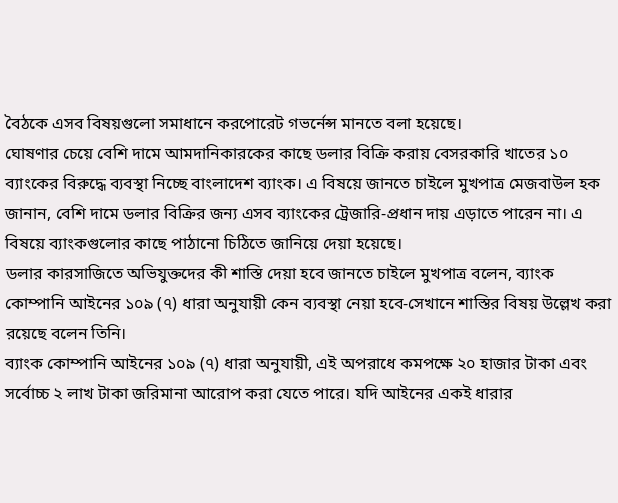বৈঠকে এসব বিষয়গুলো সমাধানে করপোরেট গভর্নেন্স মানতে বলা হয়েছে।
ঘোষণার চেয়ে বেশি দামে আমদানিকারকের কাছে ডলার বিক্রি করায় বেসরকারি খাতের ১০ ব্যাংকের বিরুদ্ধে ব্যবস্থা নিচ্ছে বাংলাদেশ ব্যাংক। এ বিষয়ে জানতে চাইলে মুখপাত্র মেজবাউল হক জানান, বেশি দামে ডলার বিক্রির জন্য এসব ব্যাংকের ট্রেজারি-প্রধান দায় এড়াতে পারেন না। এ বিষয়ে ব্যাংকগুলোর কাছে পাঠানো চিঠিতে জানিয়ে দেয়া হয়েছে।
ডলার কারসাজিতে অভিযুক্তদের কী শাস্তি দেয়া হবে জানতে চাইলে মুখপাত্র বলেন, ব্যাংক কোম্পানি আইনের ১০৯ (৭) ধারা অনুযায়ী কেন ব্যবস্থা নেয়া হবে-সেখানে শাস্তির বিষয় উল্লেখ করা রয়েছে বলেন তিনি।
ব্যাংক কোম্পানি আইনের ১০৯ (৭) ধারা অনুযায়ী, এই অপরাধে কমপক্ষে ২০ হাজার টাকা এবং সর্বোচ্চ ২ লাখ টাকা জরিমানা আরোপ করা যেতে পারে। যদি আইনের একই ধারার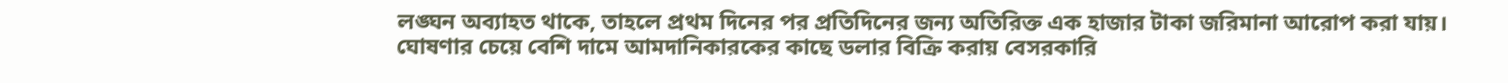লঙ্ঘন অব্যাহত থাকে, তাহলে প্রথম দিনের পর প্রতিদিনের জন্য অতিরিক্ত এক হাজার টাকা জরিমানা আরোপ করা যায়।
ঘোষণার চেয়ে বেশি দামে আমদানিকারকের কাছে ডলার বিক্রি করায় বেসরকারি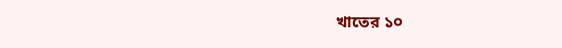খাতের ১০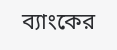ব্যাংকের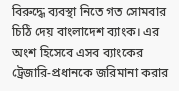বিরুদ্ধে ব্যবস্থা নিতে গত সোমবার চিঠি দেয় বাংলাদেশ ব্যাংক। এর অংশ হিসেবে এসব ব্যাংকের ট্রেজারি-প্রধানকে জরিমানা করার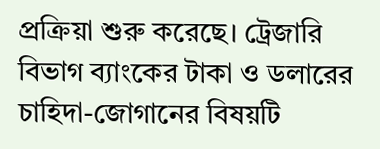প্রক্রিয়া শুরু করেছে। ট্রেজারি বিভাগ ব্যাংকের টাকা ও ডলারের চাহিদা-জোগানের বিষয়টি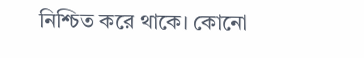নিশ্চিত করে থাকে। কোনো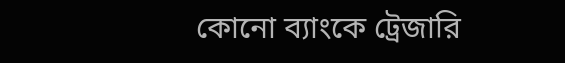কোনো ব্যাংকে ট্রেজারি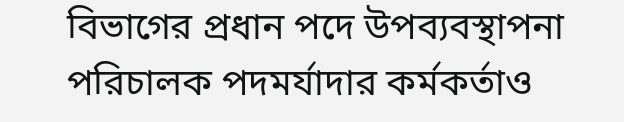বিভাগের প্রধান পদে উপব্যবস্থাপনা পরিচালক পদমর্যাদার কর্মকর্তাও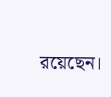রয়েছেন।